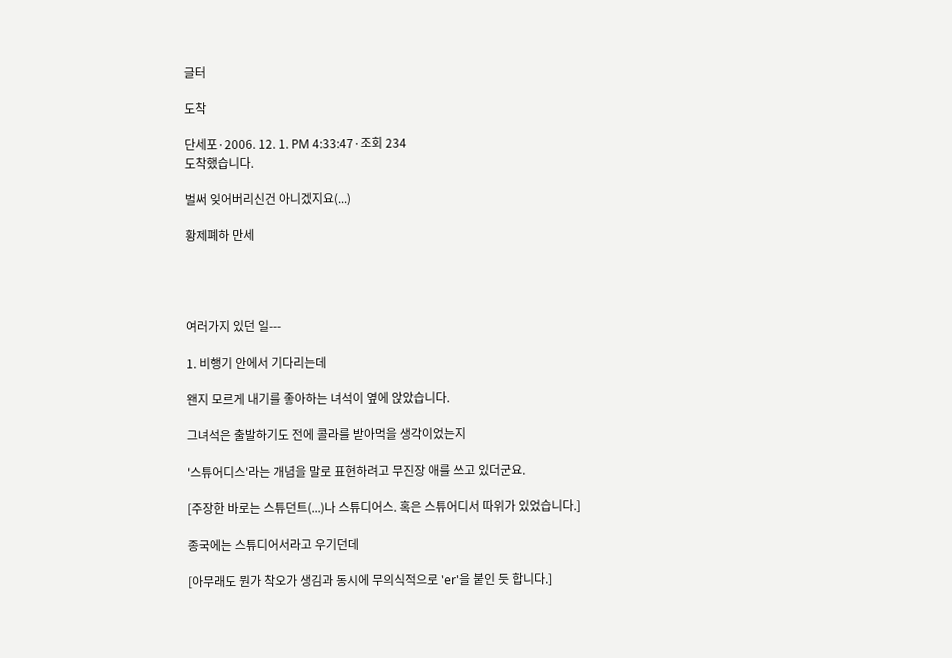글터

도착

단세포·2006. 12. 1. PM 4:33:47·조회 234
도착했습니다.

벌써 잊어버리신건 아니겠지요(...)

황제폐하 만세




여러가지 있던 일---

1. 비행기 안에서 기다리는데

왠지 모르게 내기를 좋아하는 녀석이 옆에 앉았습니다.

그녀석은 출발하기도 전에 콜라를 받아먹을 생각이었는지

'스튜어디스'라는 개념을 말로 표현하려고 무진장 애를 쓰고 있더군요.

[주장한 바로는 스튜던트(...)나 스튜디어스. 혹은 스튜어디서 따위가 있었습니다.]

종국에는 스튜디어서라고 우기던데

[아무래도 뭔가 착오가 생김과 동시에 무의식적으로 'er'을 붙인 듯 합니다.]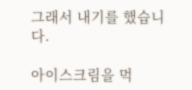그래서 내기를 했습니다.

아이스크림을 먹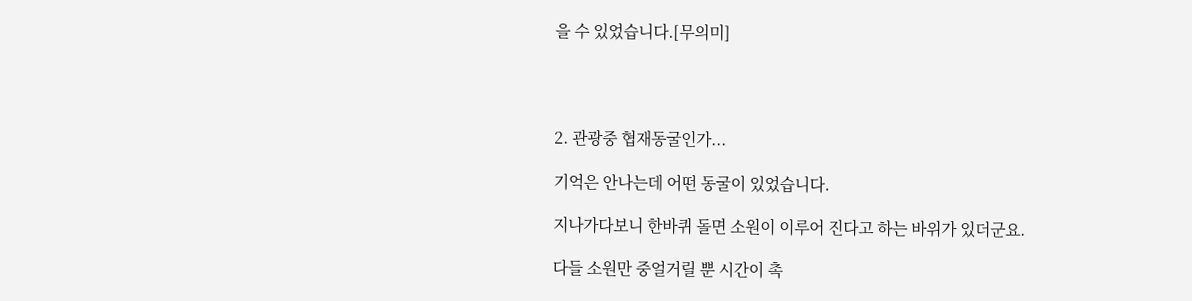을 수 있었습니다.[무의미]




2. 관광중 협재동굴인가...

기억은 안나는데 어떤 동굴이 있었습니다.

지나가다보니 한바퀴 돌면 소원이 이루어 진다고 하는 바위가 있더군요.

다들 소원만 중얼거릴 뿐 시간이 촉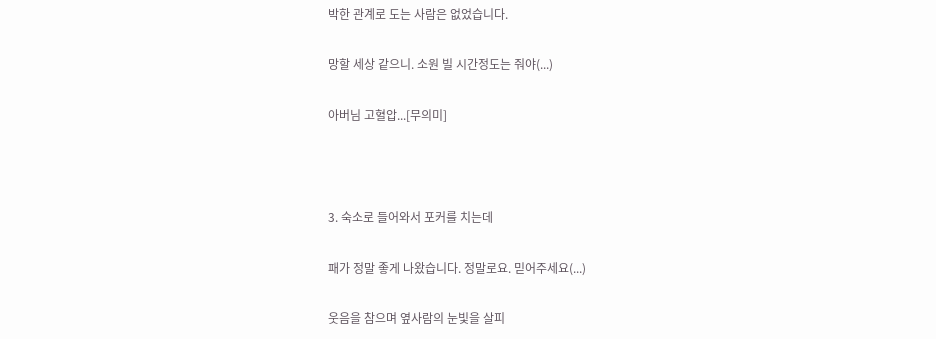박한 관계로 도는 사람은 없었습니다.

망할 세상 같으니. 소원 빌 시간정도는 줘야(...)

아버님 고혈압...[무의미]



3. 숙소로 들어와서 포커를 치는데

패가 정말 좋게 나왔습니다. 정말로요. 믿어주세요(...)

웃음을 참으며 옆사람의 눈빛을 살피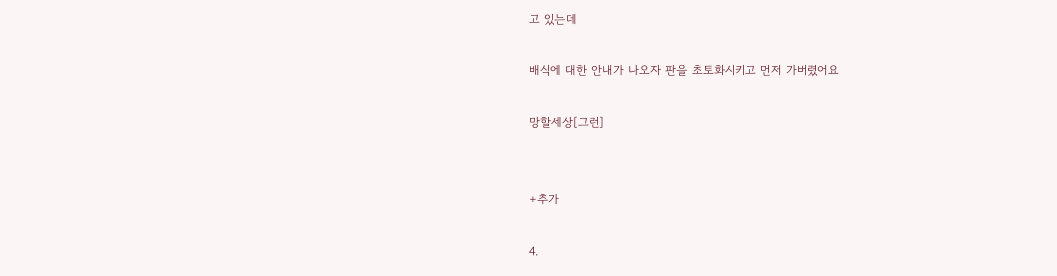고 있는데

배식에 대한 안내가 나오자 판을 초토화시키고 먼저 가버렸어요

망할세상[그런]


+추가

4.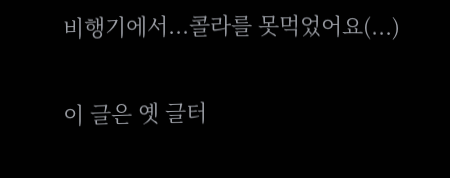비행기에서...콜라를 못먹었어요(...)

이 글은 옛 글터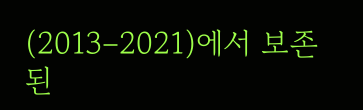(2013–2021)에서 보존된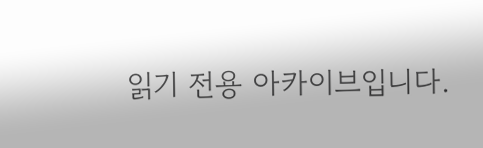읽기 전용 아카이브입니다.